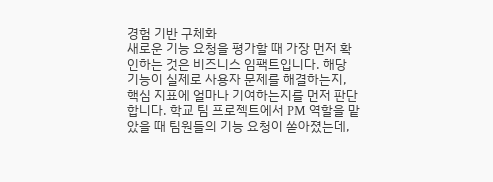경험 기반 구체화
새로운 기능 요청을 평가할 때 가장 먼저 확인하는 것은 비즈니스 임팩트입니다. 해당 기능이 실제로 사용자 문제를 해결하는지, 핵심 지표에 얼마나 기여하는지를 먼저 판단합니다. 학교 팀 프로젝트에서 PM 역할을 맡았을 때 팀원들의 기능 요청이 쏟아졌는데,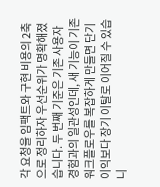각 요청을 임팩트와 구현 비용의 2축으로 정리하자 우선순위가 명확해졌습니다. 두 번째 기준은 기존 사용자 경험과의 일관성인데, 새 기능이 기존 워크플로우를 복잡하게 만들면 단기 이익보다 장기 이탈로 이어질 수 있습니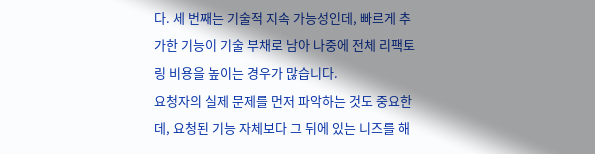다. 세 번째는 기술적 지속 가능성인데, 빠르게 추가한 기능이 기술 부채로 남아 나중에 전체 리팩토링 비용을 높이는 경우가 많습니다.
요청자의 실제 문제를 먼저 파악하는 것도 중요한데, 요청된 기능 자체보다 그 뒤에 있는 니즈를 해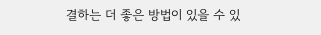결하는 더 좋은 방법이 있을 수 있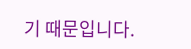기 때문입니다.